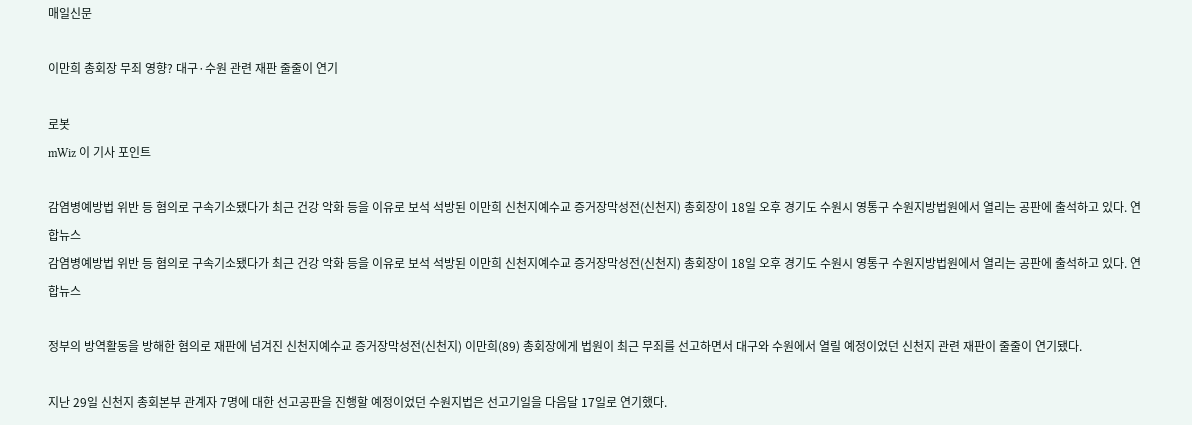매일신문

이만희 총회장 무죄 영향? 대구·수원 관련 재판 줄줄이 연기

로봇
mWiz 이 기사 포인트

감염병예방법 위반 등 혐의로 구속기소됐다가 최근 건강 악화 등을 이유로 보석 석방된 이만희 신천지예수교 증거장막성전(신천지) 총회장이 18일 오후 경기도 수원시 영통구 수원지방법원에서 열리는 공판에 출석하고 있다. 연합뉴스
감염병예방법 위반 등 혐의로 구속기소됐다가 최근 건강 악화 등을 이유로 보석 석방된 이만희 신천지예수교 증거장막성전(신천지) 총회장이 18일 오후 경기도 수원시 영통구 수원지방법원에서 열리는 공판에 출석하고 있다. 연합뉴스

정부의 방역활동을 방해한 혐의로 재판에 넘겨진 신천지예수교 증거장막성전(신천지) 이만희(89) 총회장에게 법원이 최근 무죄를 선고하면서 대구와 수원에서 열릴 예정이었던 신천지 관련 재판이 줄줄이 연기됐다.

지난 29일 신천지 총회본부 관계자 7명에 대한 선고공판을 진행할 예정이었던 수원지법은 선고기일을 다음달 17일로 연기했다.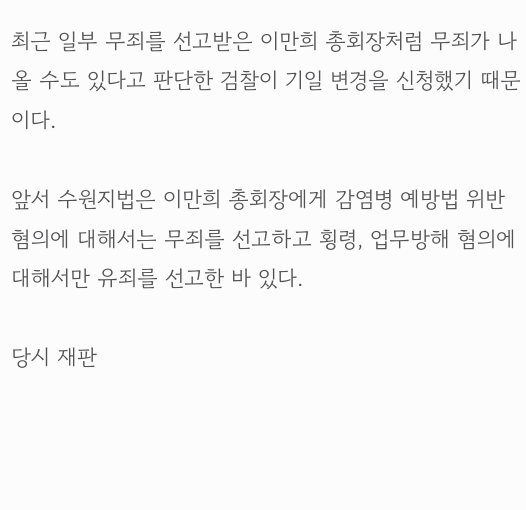최근 일부 무죄를 선고받은 이만희 총회장처럼 무죄가 나올 수도 있다고 판단한 검찰이 기일 변경을 신청했기 때문이다.

앞서 수원지법은 이만희 총회장에게 감염병 예방법 위반 혐의에 대해서는 무죄를 선고하고 횡령, 업무방해 혐의에 대해서만 유죄를 선고한 바 있다.

당시 재판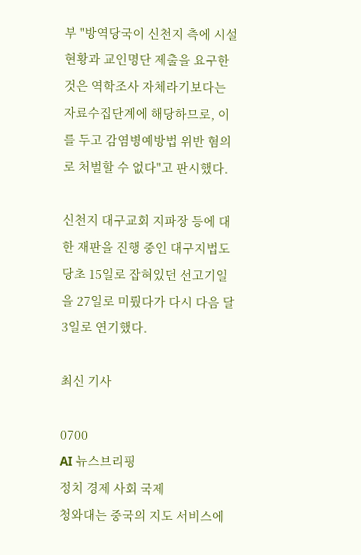부 "방역당국이 신천지 측에 시설현황과 교인명단 제출을 요구한 것은 역학조사 자체라기보다는 자료수집단계에 해당하므로, 이를 두고 감염병예방법 위반 혐의로 처벌할 수 없다"고 판시했다.

신천지 대구교회 지파장 등에 대한 재판을 진행 중인 대구지법도 당초 15일로 잡혀있던 선고기일을 27일로 미뤘다가 다시 다음 달 3일로 연기했다.

최신 기사

0700
AI 뉴스브리핑
정치 경제 사회 국제
청와대는 중국의 지도 서비스에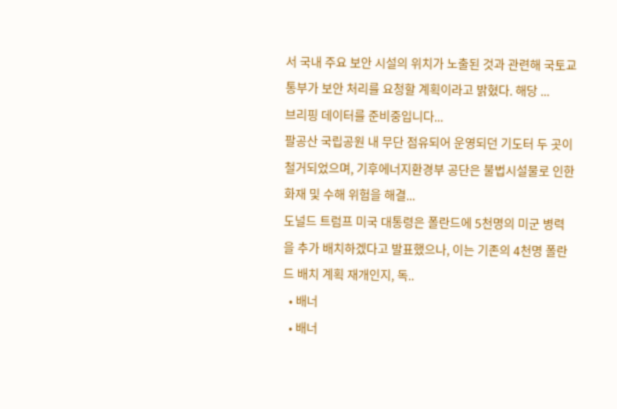서 국내 주요 보안 시설의 위치가 노출된 것과 관련해 국토교통부가 보안 처리를 요청할 계획이라고 밝혔다. 해당 ...
브리핑 데이터를 준비중입니다...
팔공산 국립공원 내 무단 점유되어 운영되던 기도터 두 곳이 철거되었으며, 기후에너지환경부 공단은 불법시설물로 인한 화재 및 수해 위험을 해결...
도널드 트럼프 미국 대통령은 폴란드에 5천명의 미군 병력을 추가 배치하겠다고 발표했으나, 이는 기존의 4천명 폴란드 배치 계획 재개인지, 독..
  • 배너
  • 배너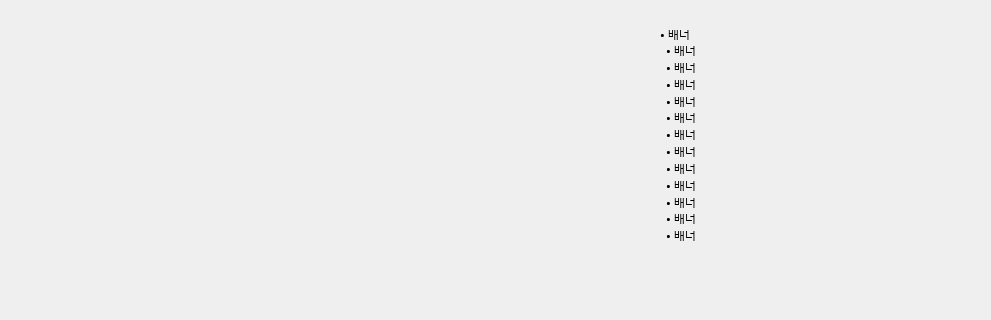• 배너
  • 배너
  • 배너
  • 배너
  • 배너
  • 배너
  • 배너
  • 배너
  • 배너
  • 배너
  • 배너
  • 배너
  • 배너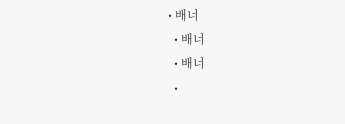• 배너
  • 배너
  • 배너
  •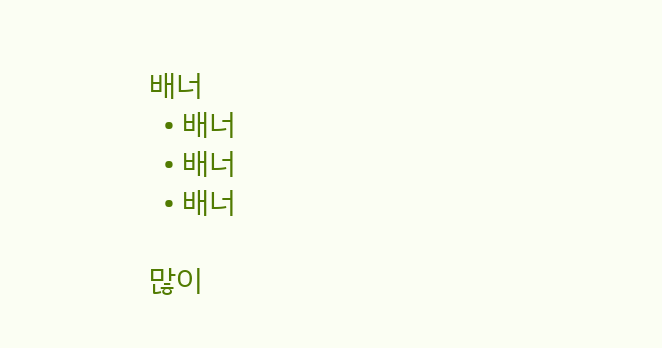배너
  • 배너
  • 배너
  • 배너

많이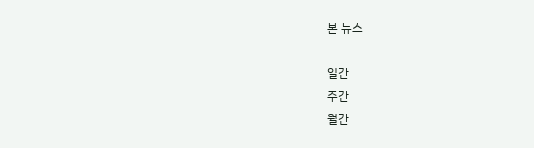본 뉴스

일간
주간
월간